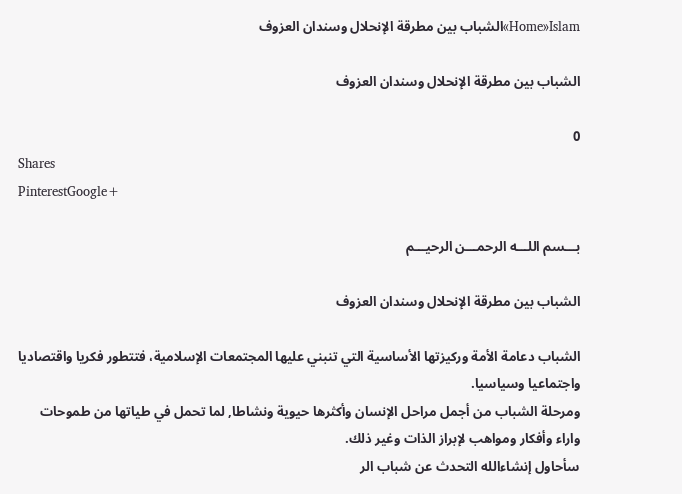Home»Islam»الشباب بين مطرقة الإنحلال وسندان العزوف

الشباب بين مطرقة الإنحلال وسندان العزوف

0
Shares
PinterestGoogle+

بـــسم اللـــه الرحمـــن الرحيـــم

الشباب بين مطرقة الإنحلال وسندان العزوف

الشباب دعامة الأمة وركيزتها الأساسية التي تنبني عليها المجتمعات الإسلامية، فتتطور فكريا واقتصاديا واجتماعيا وسياسيا.
ومرحلة الشباب من أجمل مراحل الإنسان وأكثرها حيوية ونشاطا, لما تحمل في طياتها من طموحات واراء وأفكار ومواهب لإبراز الذات وغير ذلك.
سأحاول إنشاءالله التحدث عن شباب الر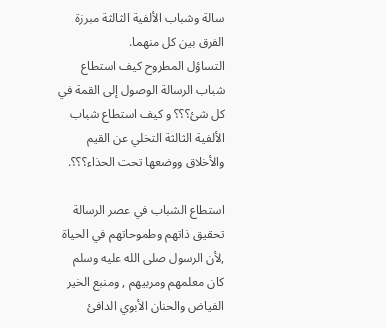سالة وشباب الألفية الثالثة مبرزة الفرق بين كل منهما.
التساؤل المطروح كيف استطاع شباب الرسالة الوصول إلى القمة في كل شئ؟؟؟ و كيف استطاع شباب الألفية الثالثة التخلي عن القيم والأخلاق ووضعها تحت الحذاء؟؟؟.

استطاع الشباب في عصر الرسالة تحقيق ذاتهم وطموحاتهم في الحياة ,لأن الرسول صلى الله عليه وسلم كان معلمهم ومربيهم , ومنبع الخير الفياض والحنان الأبوي الدافئ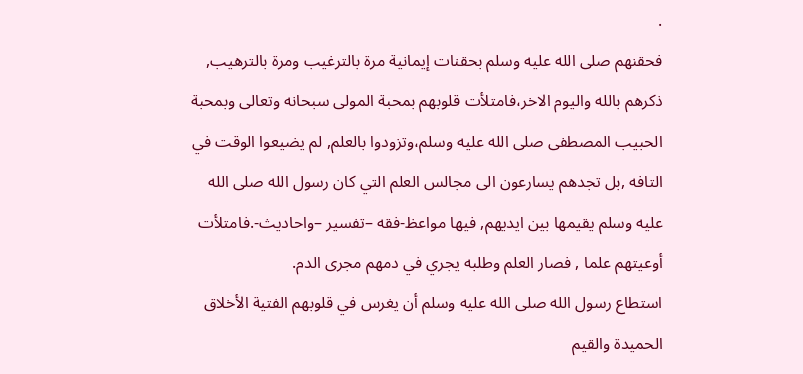.
فحقنهم صلى الله عليه وسلم بحقنات إيمانية مرة بالترغيب ومرة بالترهيب, ذكرهم بالله واليوم الاخر،فامتلأت قلوبهم بمحبة المولى سبحانه وتعالى وبمحبة الحبيب المصطفى صلى الله عليه وسلم،وتزودوا بالعلم, لم يضيعوا الوقت في التافه ,بل تجدهم يسارعون الى مجالس العلم التي كان رسول الله صلى الله عليه وسلم يقيمها بين ايديهم, فيها مواعظ-فقه –تفسير –واحاديث-.فامتلأت أوعيتهم علما , فصار العلم وطلبه يجري في دمهم مجرى الدم.
استطاع رسول الله صلى الله عليه وسلم أن يغرس في قلوبهم الفتية الأخلاق الحميدة والقيم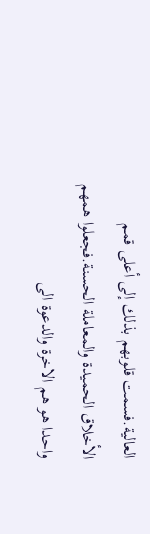العالية.فسمت قلوبهم بذلك إلى أعلى قمم الأخلاق الحميدة والمعاملة الحسنة.فجعلوا همهم واحدا هو هم الاخرة والدعوة الى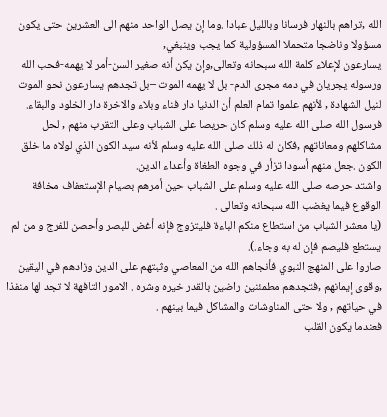الله ,تراهم بالنهار فرسانا وبالليل عبادا .وما إن يصل الواحد منهم الى العشرين حتى يكون مسؤولا وناضجا متحملا المسؤولية كما يجب وينبغي,
يسارعون لإعلاء كلمة الله سبحانه وتعالى,وإن يكن أنه صغير السن-أمر لا يهمه-فحب الله ورسوله يجريان في دمه مجرى الدم- بل لا يهمه الموت –بل تجدهم يسارعون نحو الموت لنيل الشهادة , لأنهم علموا تمام العلم أن الدنيا دار فناء وبلاء والاخرة دار الخلود والبقاء.
فرسول الله صلى الله عليه وسلم كان حريصا على الشباب وعلى التقرب منهم , لحل مشاكلهم ومعاناتهم ,فكان له ذلك صلى الله عليه وسلم لأنه سيد الكون الذي لولاه ما خلق الكون .جعل منهم أسودا تزأر في وجوه الطغاة وأعداء الدين.
واشتد حرصه صلى الله عليه وسلم على الشباب حين أمرهم بصيام الإستعفاف مخافة الوقوع فيما يغضب الله سبحانه وتعالى .
(يا معشر الشباب من استطاع منكم الباءة فليتزوج فإنه أغض للبصر وأحصن للفرج و من لم يستطع فليصم فإن له به وجاء.).
صاروا على المنهج النبوي فأنجاهم الله من المعاصي وثبتهم على الدين وزادهم في اليقين ,وقوى إيمانهم ,فتجدهم مطمئنين راضين بالقدر خيره وشره . الامور التافهة لا تجد لها منفذا في حياتهم , ولا حتى المناوشات والمشاكل فيما بينهم .
فعندما يكون القلب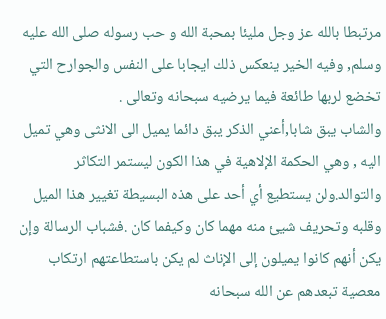مرتبطا بالله عز وجل مليئا بمحبة الله و حب رسوله صلى الله عليه وسلم, وفيه الخير ينعكس ذلك ايجابا على النفس والجوارح التي تخضع لربها طائعة فيما يرضيه سبحانه وتعالى .
والشاب يبق شابا,أعني الذكر يبق دائما يميل الى الانثى وهي تميل اليه , وهي الحكمة الإلاهية في هذا الكون ليستمر التكاثر والتوالد.ولن يستطيع أي أحد على هذه البسيطة تغيير هذا الميل وقلبه وتحريف شيئ منه مهما كان وكيفما كان .فشباب الرسالة وإن يكن أنهم كانوا يميلون إلى الإناث لم يكن باستطاعتهم ارتكاب معصية تبعدهم عن الله سبحانه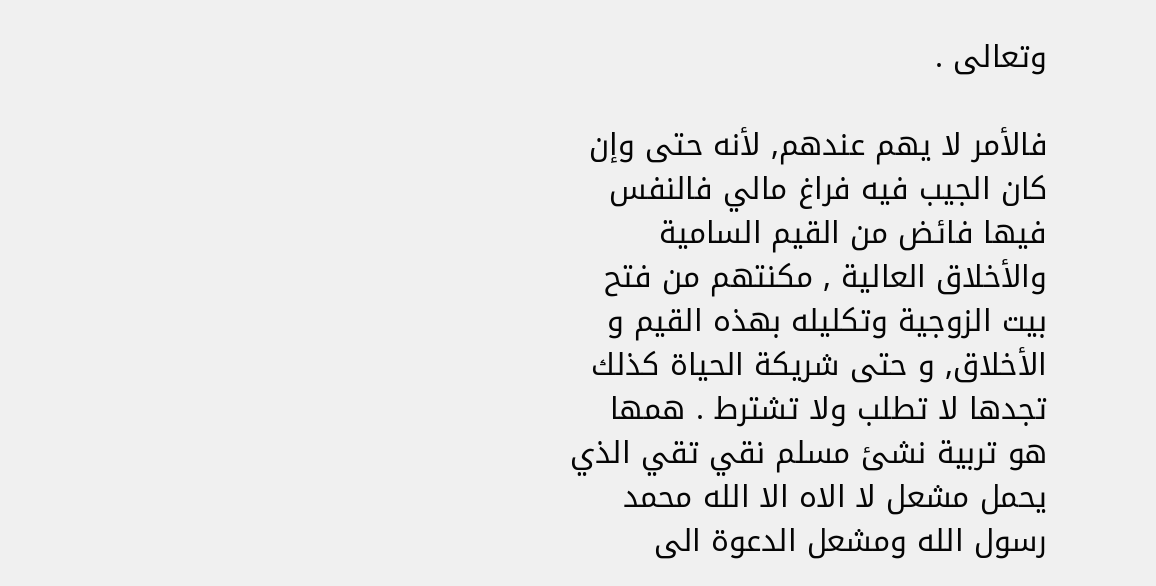وتعالى .

فالأمر لا يهم عندهم, لأنه حتى وإن كان الجيب فيه فراغ مالي فالنفس فيها فائض من القيم السامية والأخلاق العالية , مكنتهم من فتح بيت الزوجية وتكليله بهذه القيم و الأخلاق, و حتى شريكة الحياة كذلك تجدها لا تطلب ولا تشترط . همها هو تربية نشئ مسلم نقي تقي الذي يحمل مشعل لا الاه الا الله محمد رسول الله ومشعل الدعوة الى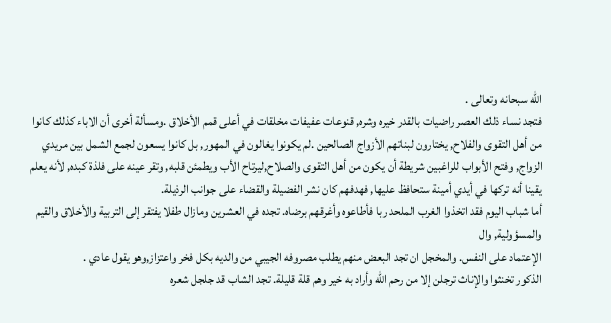الله سبحانه وتعالى .
فتجد نساء ذلك العصر راضيات بالقدر خيره وشره, قنوعات عفيفات مخلقات في أعلى قمم الأخلاق .ومسألة أخرى أن الاباء كذلك كانوا من أهل التقوى والفلاح, يختارون لبناتهم الأزواج الصالحين .لم يكونوا يغالون في المهور, بل كانوا يسعون لجمع الشمل بين مريدي الزواج, وفتح الأبواب للراغبين شريطة أن يكون من أهل التقوى والصلاح,ليرتاح الأب ويطمئن قلبه, وتقر عينه على فلذة كبده, لأنه يعلم يقينا أنه تركها في أيدي أمينة ستحافظ عليها, فهدفهم كان نشر الفضيلة والقضاء على جوانب الرذيلة.
أما شباب اليوم فقد اتخذوا الغرب الملحد ربا فأطاعوه وأغرقهم برضاه. تجده في العشرين ومازال طفلا يفتقر إلى التربية والأخلاق والقيم والمسؤولية, وال
الإعتماد على النفس. والمخجل ان تجد البعض منهم يطلب مصروفه الجيبي من والديه بكل فخر واعتزاز,وهو يقول عادي .
الذكور تخنثوا والإناث ترجلن إلا من رحم الله وأراد به خير وهم قلة قليلة. تجد الشاب قد جلجل شعره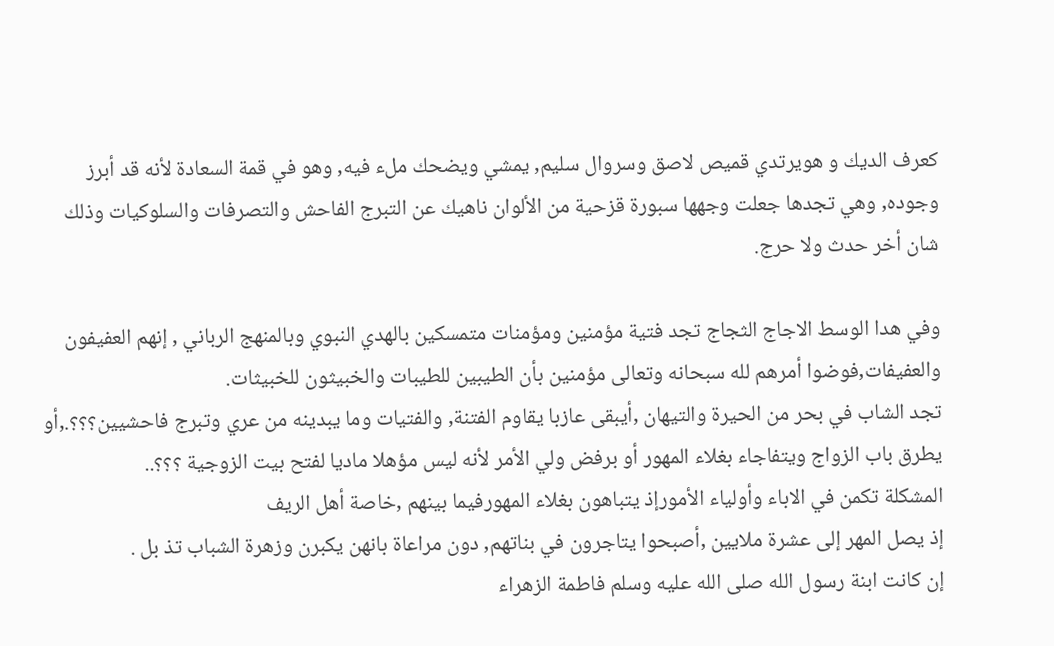كعرف الديك و هويرتدي قميص لاصق وسروال سليم, يمشي ويضحك ملء فيه, وهو في قمة السعادة لأنه قد أبرز وجوده, وهي تجدها جعلت وجهها سبورة قزحية من الألوان ناهيك عن التبرج الفاحش والتصرفات والسلوكيات وذلك شان أخر حدث ولا حرج.

وفي هدا الوسط الاجاج الثجاج تجد فتية مؤمنين ومؤمنات متمسكين بالهدي النبوي وبالمنهج الرباني , إنهم العفيفون والعفيفات,فوضوا أمرهم لله سبحانه وتعالى مؤمنين بأن الطيبين للطيبات والخبيثون للخبيثات.
تجد الشاب في بحر من الحيرة والتيهان ,أيبقى عازبا يقاوم الفتنة, والفتيات وما يبدينه من عري وتبرج فاحشيين؟؟؟.,أو يطرق باب الزواج ويتفاجاء بغلاء المهور أو برفض ولي الأمر لأنه ليس مؤهلا ماديا لفتح بيت الزوجية ؟؟؟..
المشكلة تكمن في الاباء وأولياء الأمورإذ يتباهون بغلاء المهورفيما بينهم ,خاصة أهل الريف
إذ يصل المهر إلى عشرة ملايين ,أصبحوا يتاجرون في بناتهم, دون مراعاة بانهن يكبرن وزهرة الشباب تذ بل .
إن كانت ابنة رسول الله صلى الله عليه وسلم فاطمة الزهراء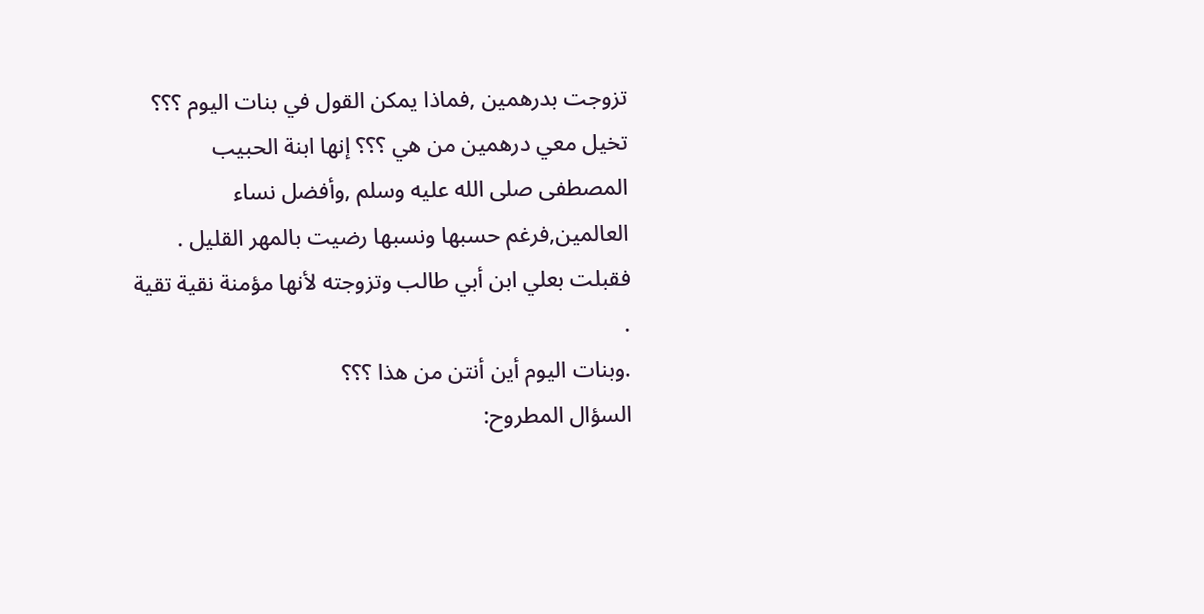تزوجت بدرهمين ,فماذا يمكن القول في بنات اليوم ؟؟؟
تخيل معي درهمين من هي ؟؟؟ إنها ابنة الحبيب المصطفى صلى الله عليه وسلم ,وأفضل نساء العالمين,فرغم حسبها ونسبها رضيت بالمهر القليل . فقبلت بعلي ابن أبي طالب وتزوجته لأنها مؤمنة نقية تقية .
.وبنات اليوم أين أنتن من هذا ؟؟؟
السؤال المطروح: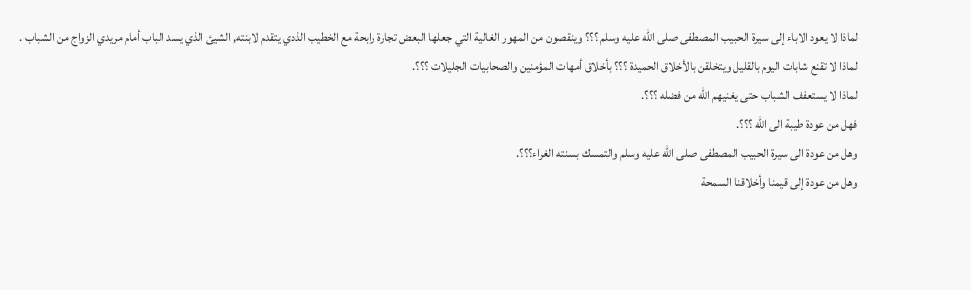لماذا لا يعود الاباء إلى سيرة الحبيب المصطفى صلى الله عليه وسلم ؟؟؟ وينقصون من المهور الغالية التي جعلها البعض تجارة رابحة مع الخطيب الذدي يتقدم لابنته, الشيئ الذي يسد الباب أمام مريدي الزواج من الشباب .
لماذا لا تقنع شابات اليوم بالقليل ويتخلقن بالأخلاق الحميدة ؟؟؟ بأخلاق أمهات المؤمنين والصحابيات الجليلات ؟؟؟.
لماذا لا يستعفف الشباب حتى يغنيهم الله من فضله ؟؟؟.
فهل من عودة طيبة الى الله ؟؟؟.
وهل من عودة الى سيرة الحبيب المصطفى صلى الله عليه وسلم والتمسك بسنته الغراء؟؟؟.
وهل من عودة إلى قيمنا وأخلاقنا السمحة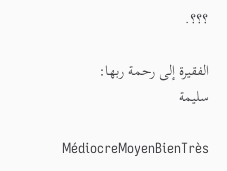؟؟؟.

الفقيرة إلى رحمة ربها:
سليمة

MédiocreMoyenBienTrès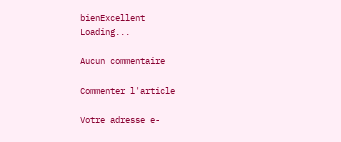bienExcellent
Loading...

Aucun commentaire

Commenter l'article

Votre adresse e-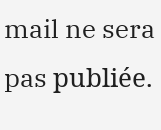mail ne sera pas publiée.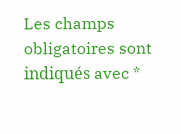Les champs obligatoires sont indiqués avec *